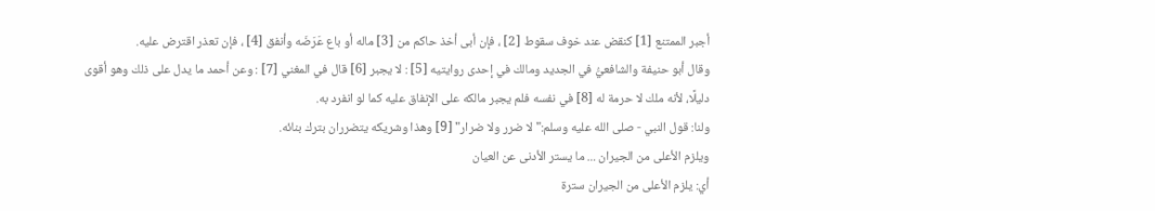أجبر الممتنع [1] كنقض عند خوف سقوط [2] ، فإن أبى أخذ حاكم من [3] ماله أو باع عَرَضَه وأنفق [4] ، فإن تعذر اقترض عليه.
وقال أبو حنيفة والشافعيُّ في الجديد ومالك في إحدى روايتيه [5] : لا يجبر [6] قال في المغني [7] : وعن أحمد ما يدل على ذلك وهو أقوى دليلًا، لأنه ملك لا حرمة له [8] في نفسه فلم يجبر مالكه على الإنفاق عليه كما لو انفرد به.
ولنا: قول النبي - صلى الله عليه وسلم:"لا ضرر ولا ضرار" [9] وهذا وشريكه يتضرران بترك بنائه.
ويلزم الأعلى من الجيران ... ما يستر الأدنى عن العيان
أي: يلزم الأعلى من الجيران سترة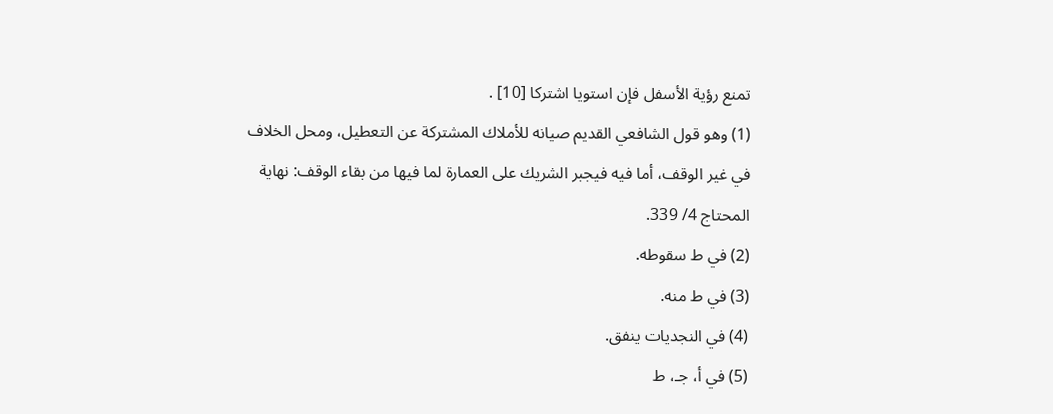تمنع رؤية الأسفل فإن استويا اشتركا [10] .
(1) وهو قول الشافعي القديم صيانه للأملاك المشتركة عن التعطيل، ومحل الخلاف في غير الوقف، أما فيه فيجبر الشريك على العمارة لما فيها من بقاء الوقف: نهاية المحتاج 4/ 339.
(2) في ط سقوطه.
(3) في ط منه.
(4) في النجديات ينفق.
(5) في أ، جـ، ط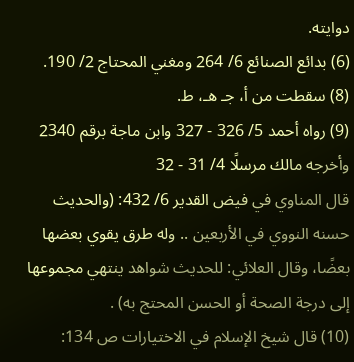دوايته.
(6) بدائع الصنائع 6/ 264 ومغني المحتاج 2/ 190.
(8) سقطت من أ، جـ هـ، ط.
(9) رواه أحمد 5/ 326 - 327 وابن ماجة برقم 2340 وأخرجه مالك مرسلًا 4/ 31 - 32
قال المناوي في فيض القدير 6/ 432: (والحديث حسنه النووي في الأربعين .. وله طرق يقوي بعضها بعضًا، وقال العلائي: للحديث شواهد ينتهي مجموعها إلى درجة الصحة أو الحسن المحتج به) .
(10) قال شيخ الإسلام في الاختيارات ص 134: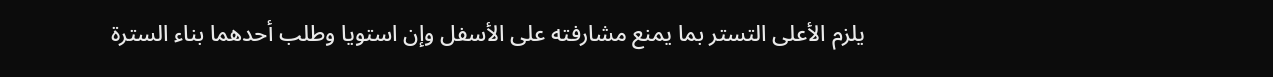يلزم الأعلى التستر بما يمنع مشارفته على الأسفل وإن استويا وطلب أحدهما بناء السترة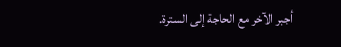أجبر الآخر مع الحاجة إلى السترة.